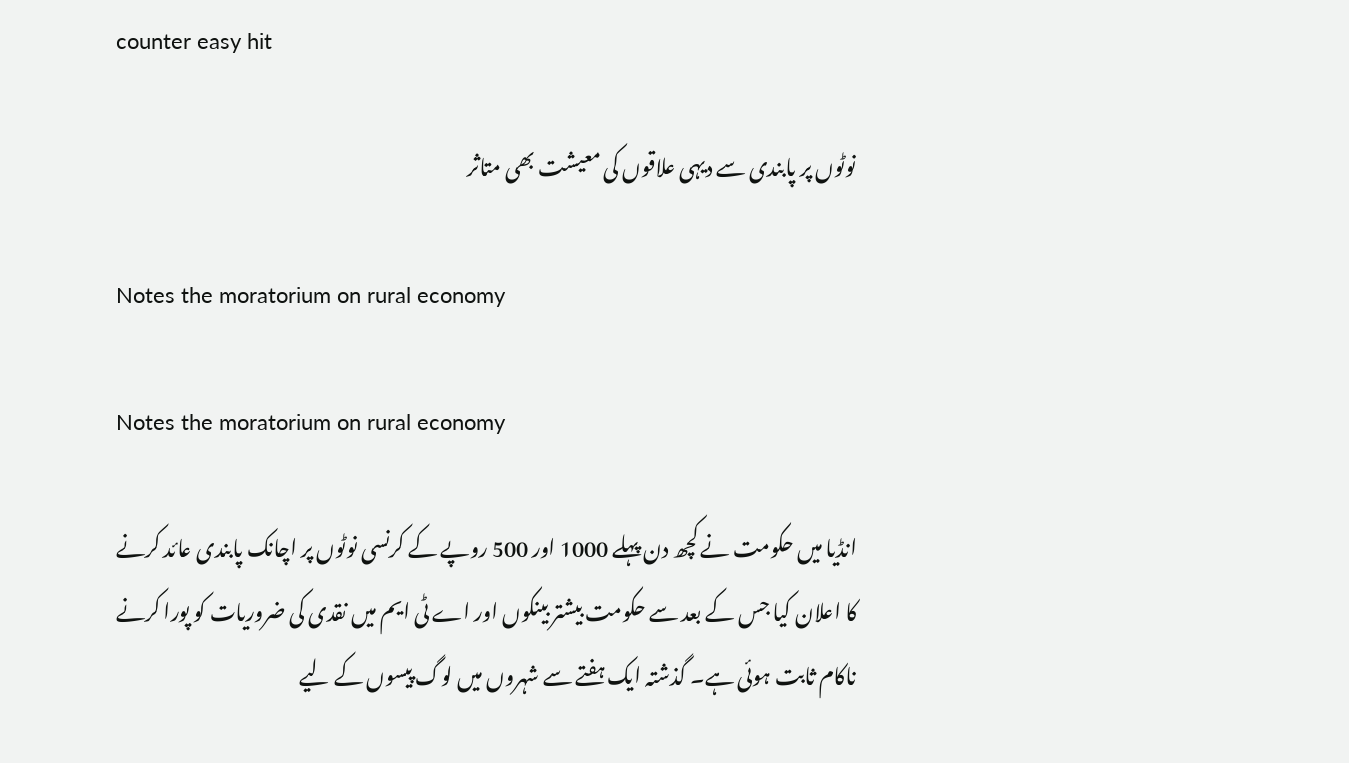counter easy hit

نوٹوں پر پابندی سے دیہی علاقوں کی معیشت بھی متاثر

Notes the moratorium on rural economy

Notes the moratorium on rural economy

انڈيا میں حکومت نے کچھ دن پہلے 1000 اور 500 روپے کے کرنسی نوٹوں پر اچانک پابندی عائد کرنے کا اعلان کیا جس کے بعد سے حکومت بیشتر بینکوں اور اے ٹی ایم میں نقدی کی ضروریات کو پورا کرنے ناکام ثابت ہوئی ہے۔ گذشتہ ایک ہفتے سے شہروں میں لوگ پیسوں کے لیے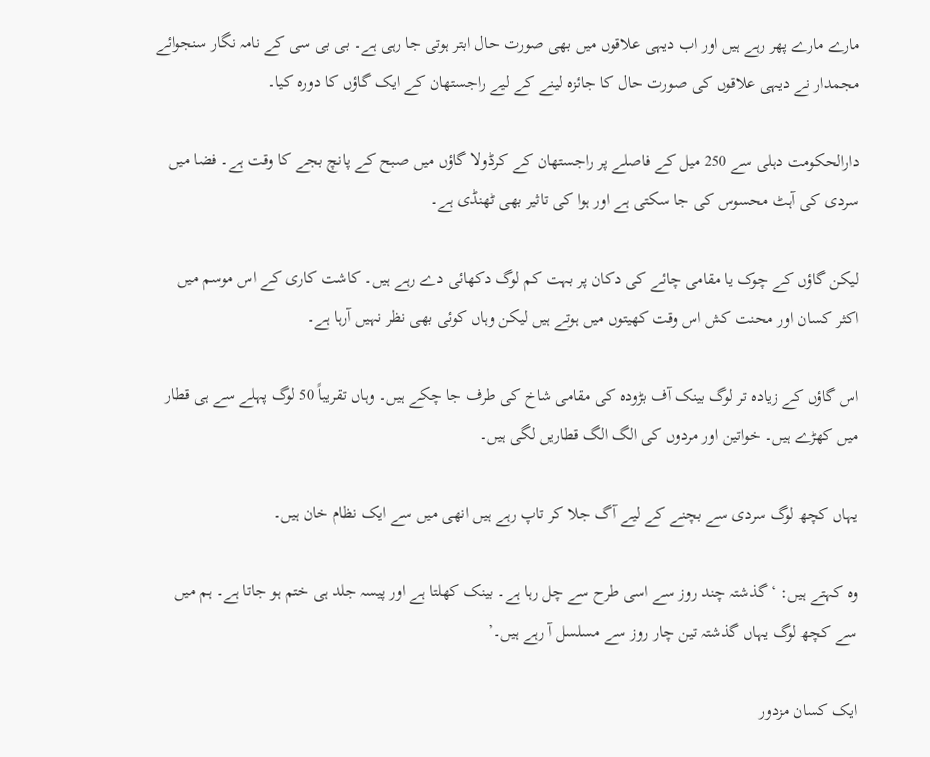مارے مارے پھر رہے ہیں اور اب دیہی علاقوں میں بھی صورت حال ابتر ہوتی جا رہی ہے۔ بی بی سی کے نامہ نگار سنجوائے مجمدار نے دیہی علاقوں کی صورت حال کا جائزہ لینے کے لیے راجستھان کے ایک گاؤں کا دورہ کیا۔

دارالحکومت دہلی سے 250 میل کے فاصلے پر راجستھان کے كرڈولا گاؤں میں صبح کے پانچ بجے کا وقت ہے۔ فضا میں سردی کی آہٹ محسوس کی جا سکتی ہے اور ہوا کی تاثیر بھی ٹھنڈی ہے۔

لیکن گاؤں کے چوک یا مقامی چائے کی دکان پر بہت کم لوگ دکھائی دے رہے ہیں۔ کاشت کاری کے اس موسم میں اکثر کسان اور محنت کش اس وقت کھیتوں میں ہوتے ہیں لیکن وہاں کوئی بھی نظر نہیں آرہا ہے۔

اس گاؤں کے زیادہ تر لوگ بینک آف بڑودہ کی مقامی شاخ کی طرف جا چکے ہیں۔ وہاں تقریباً 50 لوگ پہلے سے ہی قطار میں کھڑے ہیں۔ خواتین اور مردوں کی الگ الگ قطاریں لگی ہیں۔

یہاں کچھ لوگ سردی سے بچنے کے لیے آگ جلا کر تاپ رہے ہیں انھی میں سے ایک نظام خان ہیں۔

وہ کہتے ہیں: ‘گذشتہ چند روز سے اسی طرح سے چل رہا ہے۔ بینک کھلتا ہے اور پیسہ جلد ہی ختم ہو جاتا ہے۔ ہم میں سے کچھ لوگ یہاں گذشتہ تین چار روز سے مسلسل آ رہے ہیں۔’

ایک کسان مزدور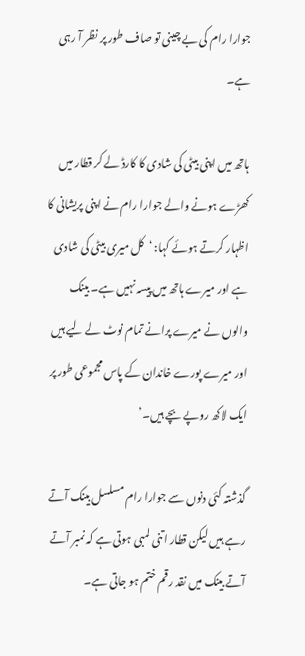جوارا رام کی بے چینی تو صاف طور پر نظر آ رہی ہے۔

ہاتھ میں اپنی بیٹی کی شادی کا کارڈ لے کر قطار میں کھڑے ہونے والے جوارا رام نے اپنی پریشانی کا اظہار کرتے ہوئے کہا: ‘کل میری بیٹی کی شادی ہے اور میرے ہاتھ میں پیسہ نہیں ہے۔ بینک والوں نے میرے پرانے تمام نوٹ لے لیے ہیں اور میرے پورے خاندان کے پاس مجموعی طور پر ایک لاکھ روپے بچے ہیں۔’

گذشتہ کئی دنوں سے جوارا رام مسلسل بینک آتے رہے ہیں لیکن قطار اتنی لمبی ہوتی ہے کہ نمبر آتے آتے بینک میں نقد رقم ختم ہو جاتی ہے۔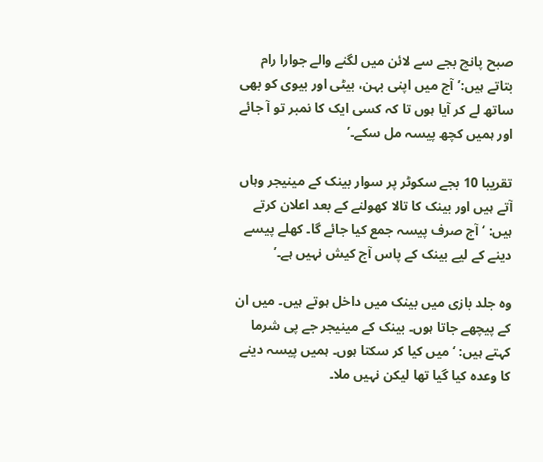صبح پانچ بجے سے لائن میں لگنے والے جوارا رام بتاتے ہیں:’آج میں اپنی بہن، بیٹی اور بیوی کو بھی ساتھ لے کر آیا ہوں تا کہ کسی ایک کا نمبر تو آ جائے اور ہمیں کچھ پیسہ مل سکے۔’

تقریبا 10 بجے سکوٹر پر سوار بینک کے مینیجر وہاں آتے ہیں اور بینک کا تالا کھولنے کے بعد اعلان کرتے ہیں: ‘آج صرف پیسہ جمع کیا جائے گا۔ کھلے پیسے دینے کے لیے بینک کے پاس آج کیش نہیں ہے۔’

وہ جلد بازی میں بینک میں داخل ہوتے ہیں۔ میں ان کے پیچھے جاتا ہوں۔ بینک کے مینیجر جے پی شرما کہتے ہیں: ‘میں کیا کر سکتا ہوں۔ ہمیں پیسہ دینے کا وعدہ کیا گیا تھا لیکن نہیں ملا۔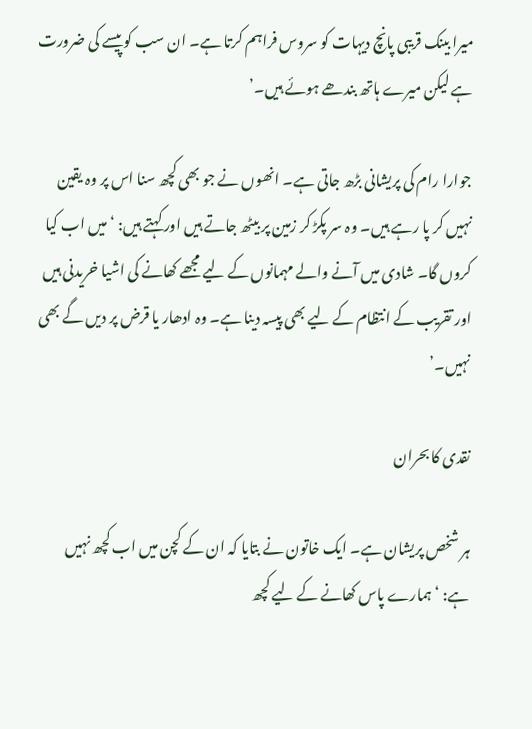میرا بینک قریبی پانچ دیہات کو سروس فراہم کرتا ہے۔ ان سب کو پیسے کی ضرورت ہے لیکن میرے ہاتھ بندھے ہوئے ہیں۔’

جوارا رام کی پریشانی بڑھ جاتی ہے۔ انھوں نے جو بھی کچھ سنا اس پر وہ یقین نہیں کر پا رہے ہیں۔ وہ سر پکڑ کر زمین پر بیٹھ جاتے ہیں اور کہتے ہیں: ‘میں اب کیا کروں گا۔ شادی میں آنے والے مہمانوں کے لیے مجھے کھانے کی اشیا خریدنی ہیں اور تقریب کے انتظام کے لیے بھی پیسہ دینا ہے۔ وہ ادھار یا قرض پر دیں گے بھی نہیں۔’

نقدی کا بحران

ہر شخص پریشان ہے۔ ایک خاتون نے بتایا کہ ان کے کچن میں اب کچھ نہیں ہے: ‘ہمارے پاس کھانے کے لیے کچھ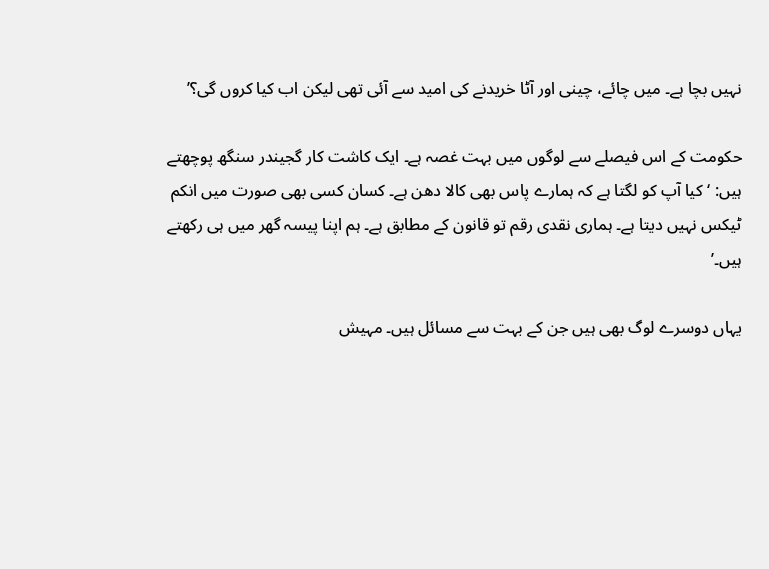نہیں بچا ہے۔ میں چائے، چینی اور آٹا خریدنے کی امید سے آئی تھی لیکن اب کیا کروں گی؟’

حکومت کے اس فیصلے سے لوگوں میں بہت غصہ ہے۔ ایک کاشت کار گجیندر سنگھ پوچھتے ہیں: ‘کیا آپ کو لگتا ہے کہ ہمارے پاس بھی کالا دھن ہے۔ کسان کسی بھی صورت میں انکم ٹیکس نہیں دیتا ہے۔ ہماری نقدی رقم تو قانون کے مطابق ہے۔ ہم اپنا پیسہ گھر میں ہی رکھتے ہیں۔’

یہاں دوسرے لوگ بھی ہیں جن کے بہت سے مسائل ہیں۔ مہیش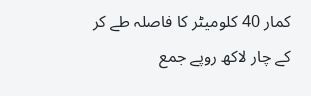کمار 40 کلومیٹر کا فاصلہ طے کر کے چار لاکھ روپے جمع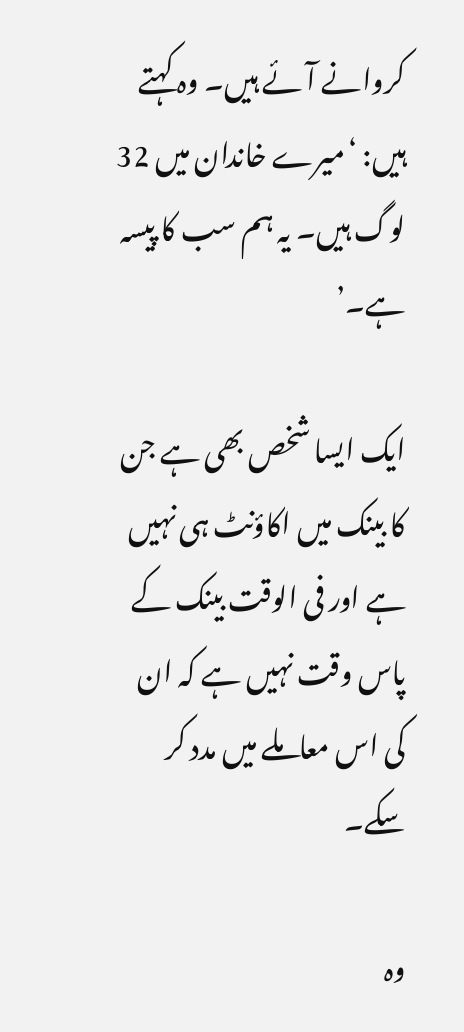کروانے آئے ہیں۔ وہ کہتے ہیں: ‘میرے خاندان میں 32 لوگ ہیں۔ یہ ہم سب کا پیسہ ہے۔’

ایک ایسا شخص بھی ہے جن کا بینک میں اکاؤنٹ ہی نہیں ہے اور فی الوقت بینک کے پاس وقت نہیں ہے کہ ان کی اس معاملے میں مدد کر سکے۔

وہ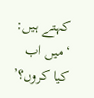کہتے ہیں: ‘میں اب کیا کروں؟’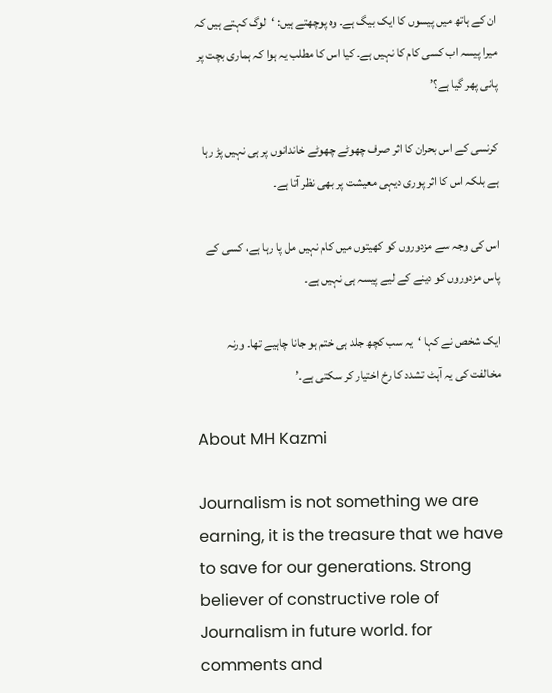ان کے ہاتھ میں پیسوں کا ایک بیگ ہے۔ وہ پوچھتے ہیں: ‘لوگ کہتے ہیں کہ میرا پیسہ اب کسی کام کا نہیں ہے۔ کیا اس کا مطلب یہ ہوا کہ ہماری بچت پر پانی پھر گیا ہے؟’

کرنسی کے اس بحران کا اثر صرف چھوٹے چھوٹے خاندانوں پر ہی نہیں پڑ رہا ہے بلکہ اس کا اثر پوری دیہی معیشت پر بھی نظر آتا ہے۔

اس کی وجہ سے مزدوروں کو کھیتوں میں کام نہیں مل پا رہا ہے، کسی کے پاس مزدوروں کو دینے کے لیے پیسہ ہی نہیں ہے۔

ایک شخص نے کہا ‘یہ سب کچھ جلد ہی ختم ہو جانا چاہیے تھا۔ ورنہ مخالفت کی یہ آہٹ تشدد کا رخ اختیار کر سکتی ہے۔’

About MH Kazmi

Journalism is not something we are earning, it is the treasure that we have to save for our generations. Strong believer of constructive role of Journalism in future world. for comments and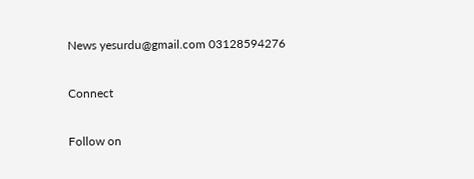News yesurdu@gmail.com 03128594276

Connect

Follow on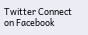Twitter Connect on Facebook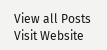View all Posts Visit Website